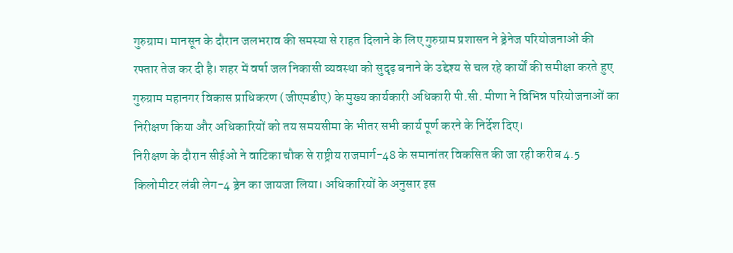गुरुग्राम। मानसून के दौरान जलभराव की समस्या से राहत दिलाने के लिए गुरुग्राम प्रशासन ने ड्रेनेज परियोजनाओं की रफ्तार तेज कर दी है। शहर में वर्षा जल निकासी व्यवस्था को सुदृढ़ बनाने के उद्देश्य से चल रहे कार्यों की समीक्षा करते हुए गुरुग्राम महानगर विकास प्राधिकरण (जीएमडीए) के मुख्य कार्यकारी अधिकारी पी.सी. मीणा ने विभिन्न परियोजनाओं का निरीक्षण किया और अधिकारियों को तय समयसीमा के भीतर सभी कार्य पूर्ण करने के निर्देश दिए।
निरीक्षण के दौरान सीईओ ने वाटिका चौक से राष्ट्रीय राजमार्ग-48 के समानांतर विकसित की जा रही करीब 4.5 किलोमीटर लंबी लेग-4 ड्रेन का जायजा लिया। अधिकारियों के अनुसार इस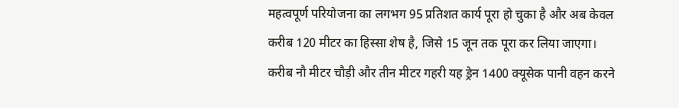महत्वपूर्ण परियोजना का लगभग 95 प्रतिशत कार्य पूरा हो चुका है और अब केवल करीब 120 मीटर का हिस्सा शेष है, जिसे 15 जून तक पूरा कर लिया जाएगा।
करीब नौ मीटर चौड़ी और तीन मीटर गहरी यह ड्रेन 1400 क्यूसेक पानी वहन करने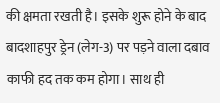की क्षमता रखती है। इसके शुरू होने के बाद बादशाहपुर ड्रेन (लेग-3) पर पड़ने वाला दबाव काफी हद तक कम होगा। साथ ही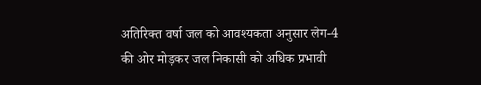अतिरिक्त वर्षा जल को आवश्यकता अनुसार लेग-4 की ओर मोड़कर जल निकासी को अधिक प्रभावी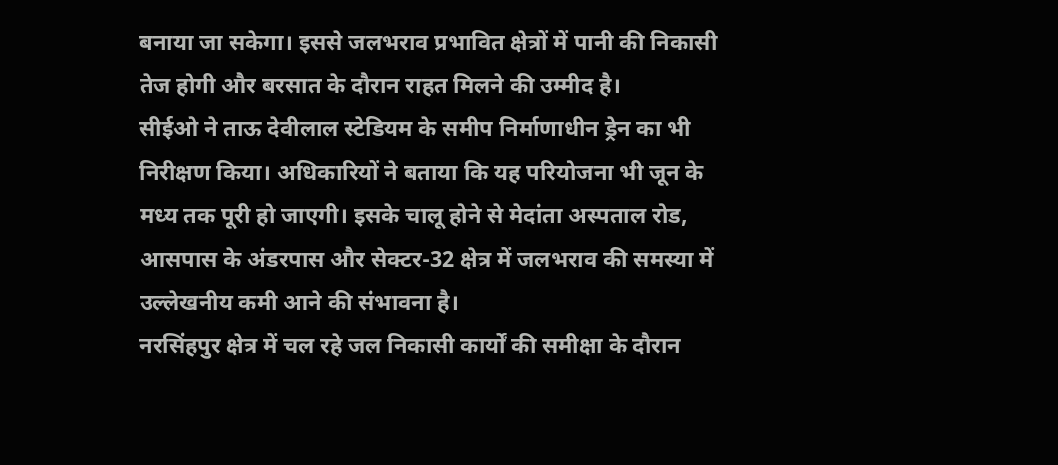बनाया जा सकेगा। इससे जलभराव प्रभावित क्षेत्रों में पानी की निकासी तेज होगी और बरसात के दौरान राहत मिलने की उम्मीद है।
सीईओ ने ताऊ देवीलाल स्टेडियम के समीप निर्माणाधीन ड्रेन का भी निरीक्षण किया। अधिकारियों ने बताया कि यह परियोजना भी जून के मध्य तक पूरी हो जाएगी। इसके चालू होने से मेदांता अस्पताल रोड, आसपास के अंडरपास और सेक्टर-32 क्षेत्र में जलभराव की समस्या में उल्लेखनीय कमी आने की संभावना है।
नरसिंहपुर क्षेत्र में चल रहे जल निकासी कार्यों की समीक्षा के दौरान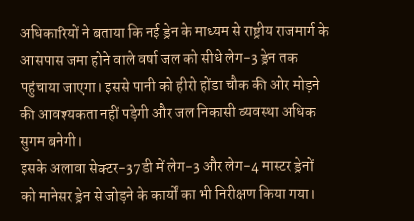अधिकारियों ने बताया कि नई ड्रेन के माध्यम से राष्ट्रीय राजमार्ग के आसपास जमा होने वाले वर्षा जल को सीधे लेग-3 ड्रेन तक पहुंचाया जाएगा। इससे पानी को हीरो होंडा चौक की ओर मोड़ने की आवश्यकता नहीं पड़ेगी और जल निकासी व्यवस्था अधिक सुगम बनेगी।
इसके अलावा सेक्टर-37डी में लेग-3 और लेग-4 मास्टर ड्रेनों को मानेसर ड्रेन से जोड़ने के कार्यों का भी निरीक्षण किया गया।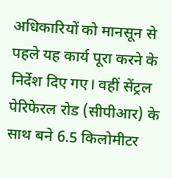अधिकारियों को मानसून से पहले यह कार्य पूरा करने के निर्देश दिए गए। वहीं सेंट्रल पेरिफेरल रोड (सीपीआर) के साथ बने 6.5 किलोमीटर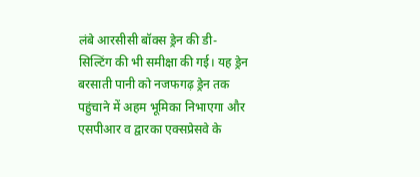लंबे आरसीसी बॉक्स ड्रेन की डी-सिल्टिंग की भी समीक्षा की गई। यह ड्रेन बरसाती पानी को नजफगढ़ ड्रेन तक पहुंचाने में अहम भूमिका निभाएगा और एसपीआर व द्वारका एक्सप्रेसवे के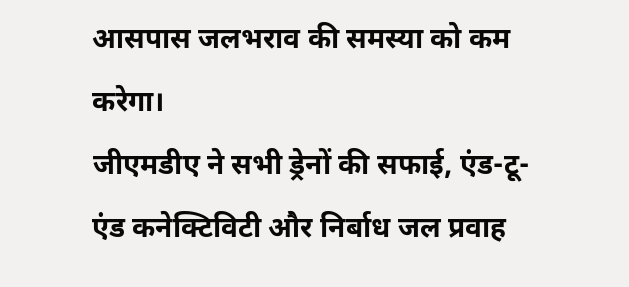आसपास जलभराव की समस्या को कम करेगा।
जीएमडीए ने सभी ड्रेनों की सफाई, एंड-टू-एंड कनेक्टिविटी और निर्बाध जल प्रवाह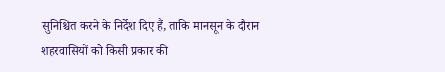सुनिश्चित करने के निर्देश दिए हैं, ताकि मानसून के दौरान शहरवासियों को किसी प्रकार की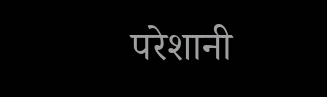परेशानी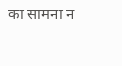का सामना न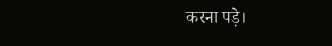करना पड़े।